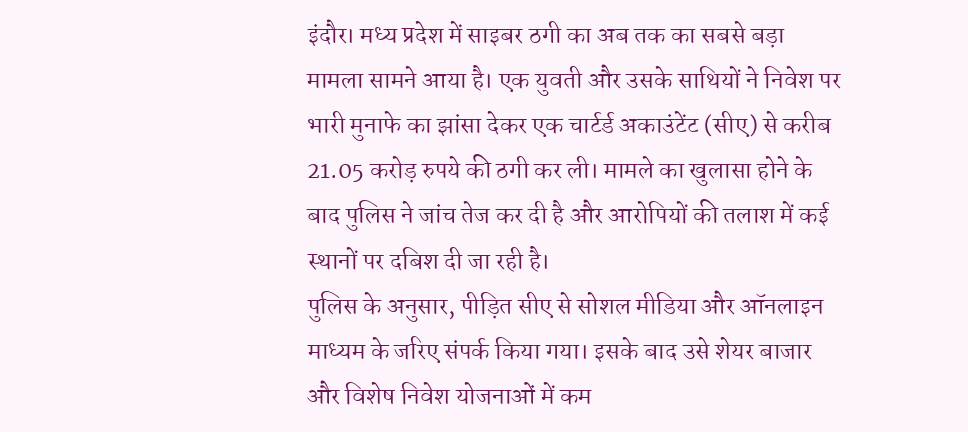इंदौर। मध्य प्रदेश में साइबर ठगी का अब तक का सबसे बड़ा मामला सामने आया है। एक युवती और उसके साथियों ने निवेश पर भारी मुनाफे का झांसा देकर एक चार्टर्ड अकाउंटेंट (सीए) से करीब 21.05 करोड़ रुपये की ठगी कर ली। मामले का खुलासा होने के बाद पुलिस ने जांच तेज कर दी है और आरोपियों की तलाश में कई स्थानों पर दबिश दी जा रही है।
पुलिस के अनुसार, पीड़ित सीए से सोशल मीडिया और ऑनलाइन माध्यम के जरिए संपर्क किया गया। इसके बाद उसे शेयर बाजार और विशेष निवेश योजनाओं में कम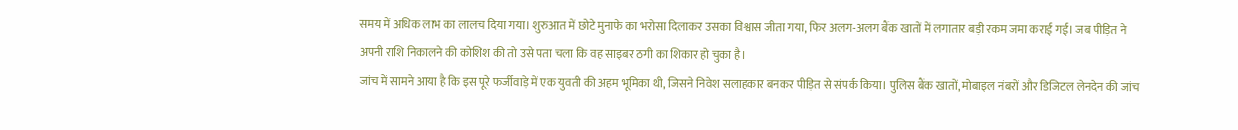समय में अधिक लाभ का लालच दिया गया। शुरुआत में छोटे मुनाफे का भरोसा दिलाकर उसका विश्वास जीता गया, फिर अलग-अलग बैंक खातों में लगातार बड़ी रकम जमा कराई गई। जब पीड़ित ने अपनी राशि निकालने की कोशिश की तो उसे पता चला कि वह साइबर ठगी का शिकार हो चुका है।
जांच में सामने आया है कि इस पूरे फर्जीवाड़े में एक युवती की अहम भूमिका थी, जिसने निवेश सलाहकार बनकर पीड़ित से संपर्क किया। पुलिस बैंक खातों, मोबाइल नंबरों और डिजिटल लेनदेन की जांच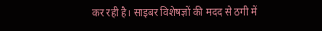कर रही है। साइबर विशेषज्ञों की मदद से ठगी में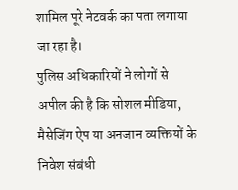शामिल पूरे नेटवर्क का पता लगाया जा रहा है।
पुलिस अधिकारियों ने लोगों से अपील की है कि सोशल मीडिया, मैसेजिंग ऐप या अनजान व्यक्तियों के निवेश संबंधी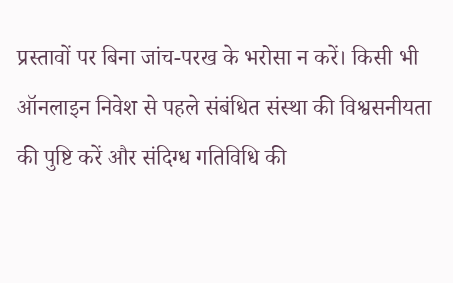प्रस्तावों पर बिना जांच-परख के भरोसा न करें। किसी भी ऑनलाइन निवेश से पहले संबंधित संस्था की विश्वसनीयता की पुष्टि करें और संदिग्ध गतिविधि की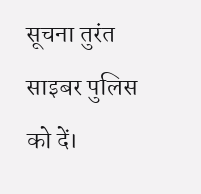सूचना तुरंत साइबर पुलिस को दें।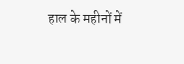हाल के महीनों में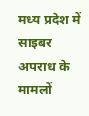मध्य प्रदेश में साइबर अपराध के मामलों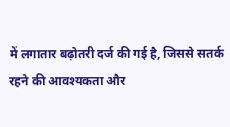में लगातार बढ़ोतरी दर्ज की गई है, जिससे सतर्क रहने की आवश्यकता और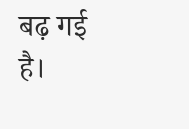बढ़ गई है।